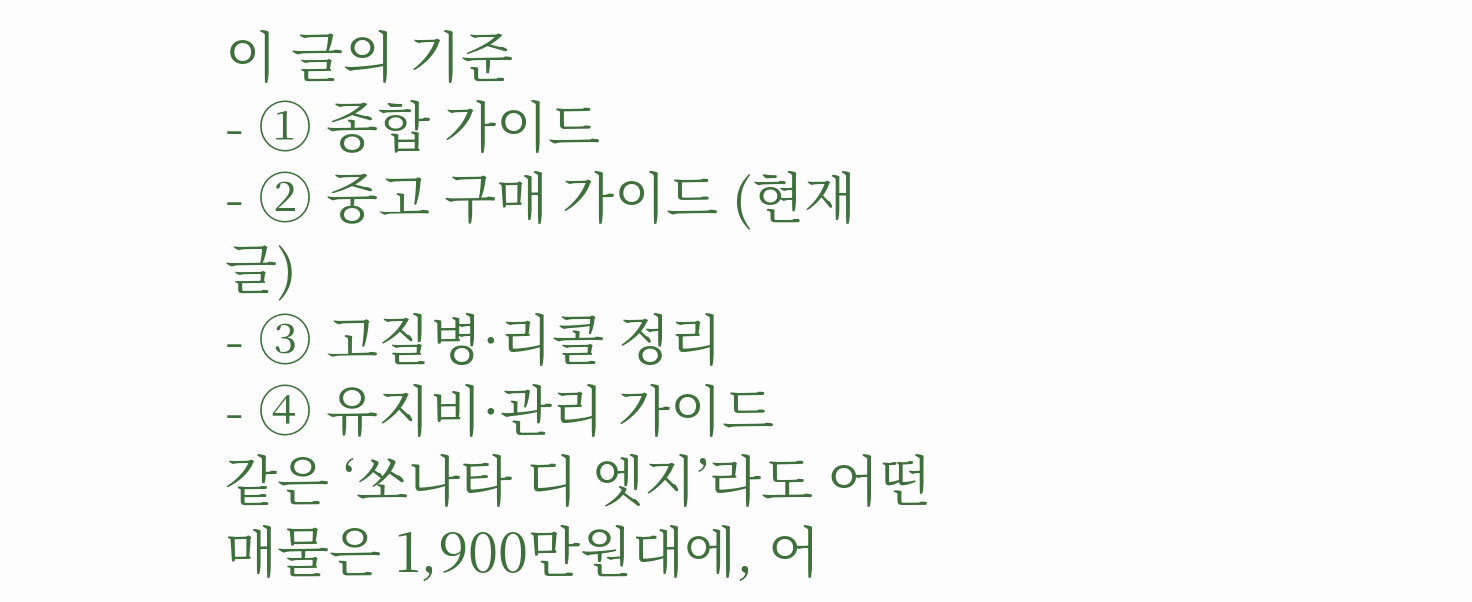이 글의 기준
- ① 종합 가이드
- ② 중고 구매 가이드 (현재 글)
- ③ 고질병·리콜 정리
- ④ 유지비·관리 가이드
같은 ‘쏘나타 디 엣지’라도 어떤 매물은 1,900만원대에, 어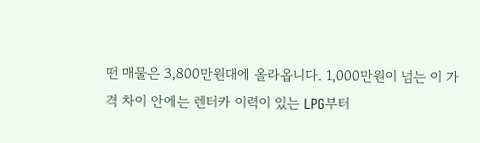떤 매물은 3,800만원대에 올라옵니다. 1,000만원이 넘는 이 가격 차이 안에는 렌터카 이력이 있는 LPG부터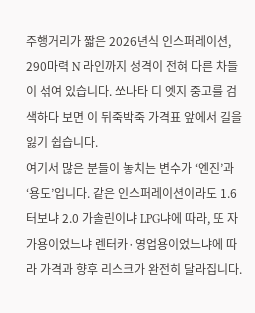주행거리가 짧은 2026년식 인스퍼레이션, 290마력 N 라인까지 성격이 전혀 다른 차들이 섞여 있습니다. 쏘나타 디 엣지 중고를 검색하다 보면 이 뒤죽박죽 가격표 앞에서 길을 잃기 쉽습니다.
여기서 많은 분들이 놓치는 변수가 ‘엔진’과 ‘용도’입니다. 같은 인스퍼레이션이라도 1.6 터보냐 2.0 가솔린이냐 LPG냐에 따라, 또 자가용이었느냐 렌터카·영업용이었느냐에 따라 가격과 향후 리스크가 완전히 달라집니다.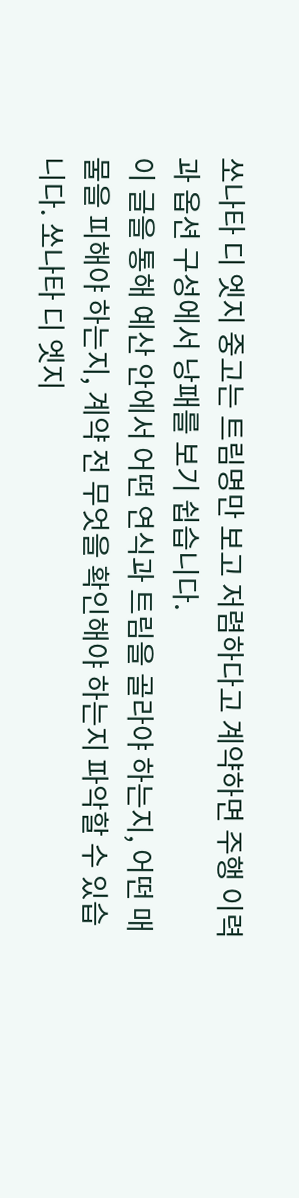쏘나타 디 엣지 중고는 트림명만 보고 저렴하다고 계약하면 주행 이력과 옵션 구성에서 낭패를 보기 쉽습니다.
이 글을 통해 예산 안에서 어떤 연식과 트림을 골라야 하는지, 어떤 매물을 피해야 하는지, 계약 전 무엇을 확인해야 하는지 파악할 수 있습니다. 쏘나타 디 엣지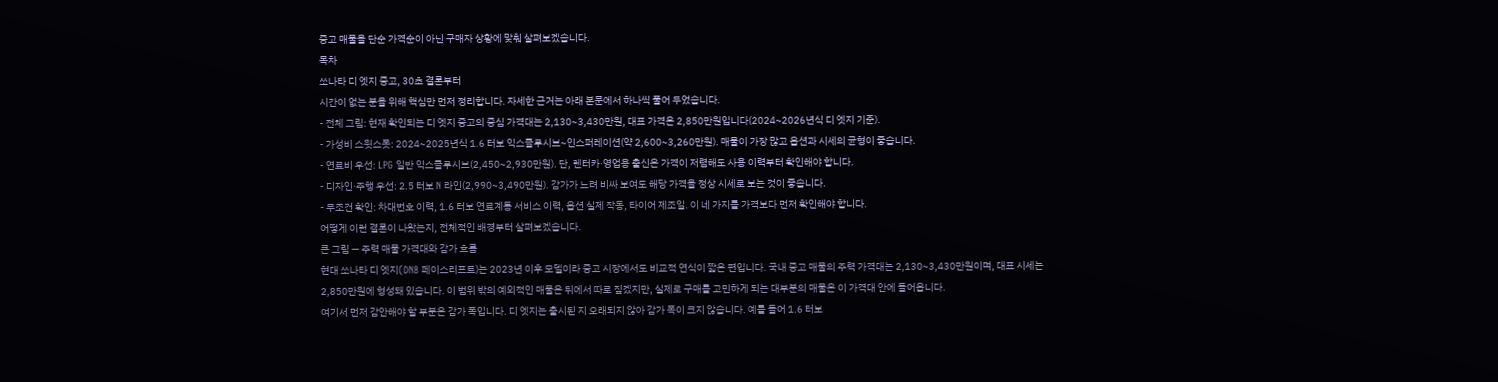중고 매물을 단순 가격순이 아닌 구매자 상황에 맞춰 살펴보겠습니다.
목차
쏘나타 디 엣지 중고, 30초 결론부터
시간이 없는 분을 위해 핵심만 먼저 정리합니다. 자세한 근거는 아래 본문에서 하나씩 풀어 두었습니다.
- 전체 그림: 현재 확인되는 디 엣지 중고의 중심 가격대는 2,130~3,430만원, 대표 가격은 2,850만원입니다(2024~2026년식 디 엣지 기준).
- 가성비 스윗스폿: 2024~2025년식 1.6 터보 익스클루시브~인스퍼레이션(약 2,600~3,260만원). 매물이 가장 많고 옵션과 시세의 균형이 좋습니다.
- 연료비 우선: LPG 일반 익스클루시브(2,450~2,930만원). 단, 렌터카·영업용 출신은 가격이 저렴해도 사용 이력부터 확인해야 합니다.
- 디자인·주행 우선: 2.5 터보 N 라인(2,990~3,490만원). 감가가 느려 비싸 보여도 해당 가격을 정상 시세로 보는 것이 좋습니다.
- 무조건 확인: 차대번호 이력, 1.6 터보 연료계통 서비스 이력, 옵션 실제 작동, 타이어 제조일. 이 네 가지를 가격보다 먼저 확인해야 합니다.
어떻게 이런 결론이 나왔는지, 전체적인 배경부터 살펴보겠습니다.
큰 그림 — 주력 매물 가격대와 감가 흐름
현대 쏘나타 디 엣지(DN8 페이스리프트)는 2023년 이후 모델이라 중고 시장에서도 비교적 연식이 짧은 편입니다. 국내 중고 매물의 주력 가격대는 2,130~3,430만원이며, 대표 시세는 2,850만원에 형성돼 있습니다. 이 범위 밖의 예외적인 매물은 뒤에서 따로 짚겠지만, 실제로 구매를 고민하게 되는 대부분의 매물은 이 가격대 안에 들어옵니다.
여기서 먼저 감안해야 할 부분은 감가 폭입니다. 디 엣지는 출시된 지 오래되지 않아 감가 폭이 크지 않습니다. 예를 들어 1.6 터보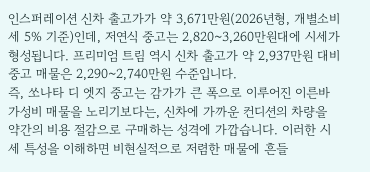인스퍼레이션 신차 출고가가 약 3,671만원(2026년형, 개별소비세 5% 기준)인데, 저연식 중고는 2,820~3,260만원대에 시세가 형성됩니다. 프리미엄 트림 역시 신차 출고가 약 2,937만원 대비 중고 매물은 2,290~2,740만원 수준입니다.
즉, 쏘나타 디 엣지 중고는 감가가 큰 폭으로 이루어진 이른바 가성비 매물을 노리기보다는, 신차에 가까운 컨디션의 차량을 약간의 비용 절감으로 구매하는 성격에 가깝습니다. 이러한 시세 특성을 이해하면 비현실적으로 저렴한 매물에 흔들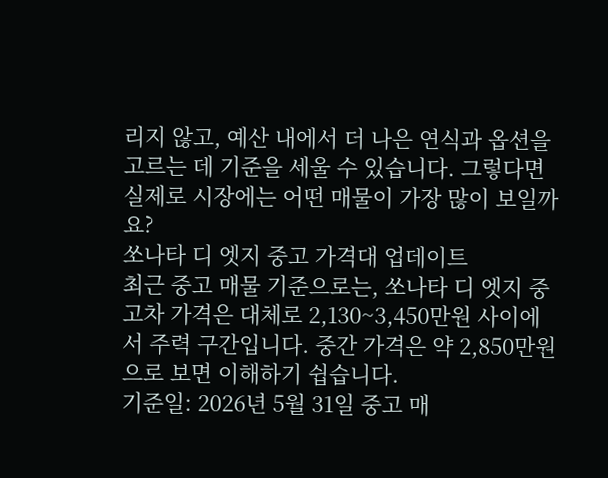리지 않고, 예산 내에서 더 나은 연식과 옵션을 고르는 데 기준을 세울 수 있습니다. 그렇다면 실제로 시장에는 어떤 매물이 가장 많이 보일까요?
쏘나타 디 엣지 중고 가격대 업데이트
최근 중고 매물 기준으로는, 쏘나타 디 엣지 중고차 가격은 대체로 2,130~3,450만원 사이에서 주력 구간입니다. 중간 가격은 약 2,850만원으로 보면 이해하기 쉽습니다.
기준일: 2026년 5월 31일 중고 매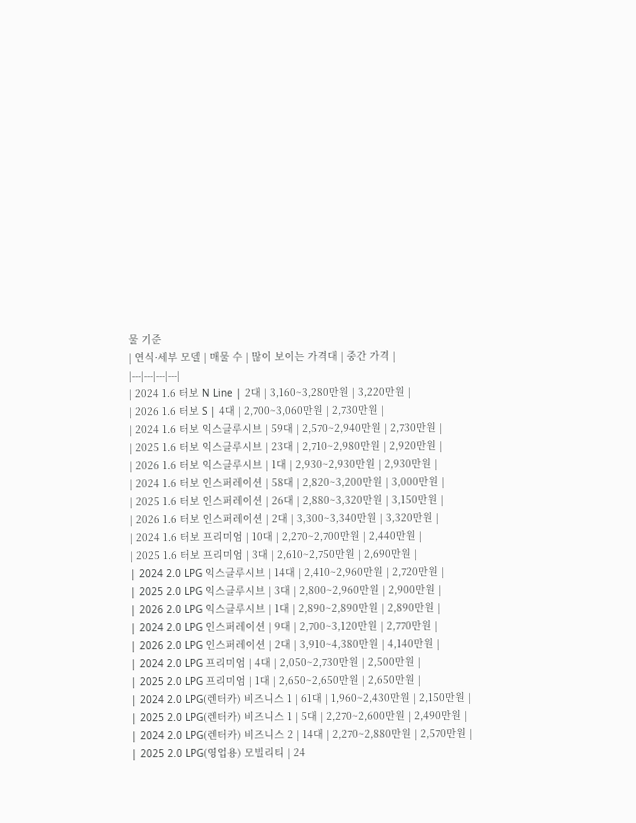물 기준
| 연식·세부 모델 | 매물 수 | 많이 보이는 가격대 | 중간 가격 |
|---|---|---|---|
| 2024 1.6 터보 N Line | 2대 | 3,160~3,280만원 | 3,220만원 |
| 2026 1.6 터보 S | 4대 | 2,700~3,060만원 | 2,730만원 |
| 2024 1.6 터보 익스클루시브 | 59대 | 2,570~2,940만원 | 2,730만원 |
| 2025 1.6 터보 익스클루시브 | 23대 | 2,710~2,980만원 | 2,920만원 |
| 2026 1.6 터보 익스클루시브 | 1대 | 2,930~2,930만원 | 2,930만원 |
| 2024 1.6 터보 인스퍼레이션 | 58대 | 2,820~3,200만원 | 3,000만원 |
| 2025 1.6 터보 인스퍼레이션 | 26대 | 2,880~3,320만원 | 3,150만원 |
| 2026 1.6 터보 인스퍼레이션 | 2대 | 3,300~3,340만원 | 3,320만원 |
| 2024 1.6 터보 프리미엄 | 10대 | 2,270~2,700만원 | 2,440만원 |
| 2025 1.6 터보 프리미엄 | 3대 | 2,610~2,750만원 | 2,690만원 |
| 2024 2.0 LPG 익스클루시브 | 14대 | 2,410~2,960만원 | 2,720만원 |
| 2025 2.0 LPG 익스클루시브 | 3대 | 2,800~2,960만원 | 2,900만원 |
| 2026 2.0 LPG 익스클루시브 | 1대 | 2,890~2,890만원 | 2,890만원 |
| 2024 2.0 LPG 인스퍼레이션 | 9대 | 2,700~3,120만원 | 2,770만원 |
| 2026 2.0 LPG 인스퍼레이션 | 2대 | 3,910~4,380만원 | 4,140만원 |
| 2024 2.0 LPG 프리미엄 | 4대 | 2,050~2,730만원 | 2,500만원 |
| 2025 2.0 LPG 프리미엄 | 1대 | 2,650~2,650만원 | 2,650만원 |
| 2024 2.0 LPG(렌터카) 비즈니스 1 | 61대 | 1,960~2,430만원 | 2,150만원 |
| 2025 2.0 LPG(렌터카) 비즈니스 1 | 5대 | 2,270~2,600만원 | 2,490만원 |
| 2024 2.0 LPG(렌터카) 비즈니스 2 | 14대 | 2,270~2,880만원 | 2,570만원 |
| 2025 2.0 LPG(영업용) 모빌리티 | 24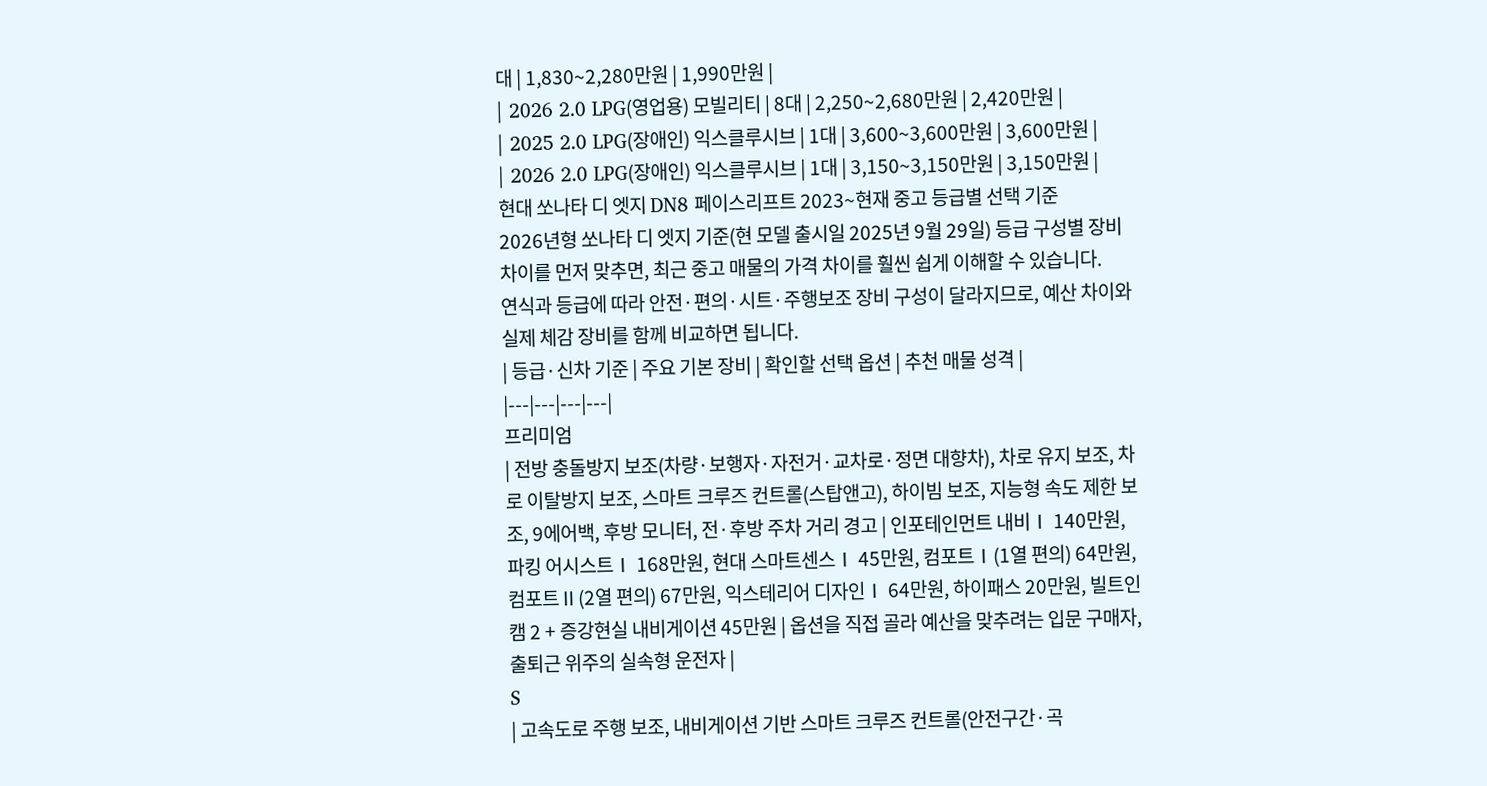대 | 1,830~2,280만원 | 1,990만원 |
| 2026 2.0 LPG(영업용) 모빌리티 | 8대 | 2,250~2,680만원 | 2,420만원 |
| 2025 2.0 LPG(장애인) 익스클루시브 | 1대 | 3,600~3,600만원 | 3,600만원 |
| 2026 2.0 LPG(장애인) 익스클루시브 | 1대 | 3,150~3,150만원 | 3,150만원 |
현대 쏘나타 디 엣지 DN8 페이스리프트 2023~현재 중고 등급별 선택 기준
2026년형 쏘나타 디 엣지 기준(현 모델 출시일 2025년 9월 29일) 등급 구성별 장비 차이를 먼저 맞추면, 최근 중고 매물의 가격 차이를 훨씬 쉽게 이해할 수 있습니다.
연식과 등급에 따라 안전·편의·시트·주행보조 장비 구성이 달라지므로, 예산 차이와 실제 체감 장비를 함께 비교하면 됩니다.
| 등급·신차 기준 | 주요 기본 장비 | 확인할 선택 옵션 | 추천 매물 성격 |
|---|---|---|---|
프리미엄
| 전방 충돌방지 보조(차량·보행자·자전거·교차로·정면 대향차), 차로 유지 보조, 차로 이탈방지 보조, 스마트 크루즈 컨트롤(스탑앤고), 하이빔 보조, 지능형 속도 제한 보조, 9에어백, 후방 모니터, 전·후방 주차 거리 경고 | 인포테인먼트 내비Ⅰ 140만원, 파킹 어시스트Ⅰ 168만원, 현대 스마트센스Ⅰ 45만원, 컴포트Ⅰ(1열 편의) 64만원, 컴포트Ⅱ(2열 편의) 67만원, 익스테리어 디자인Ⅰ 64만원, 하이패스 20만원, 빌트인 캠 2 + 증강현실 내비게이션 45만원 | 옵션을 직접 골라 예산을 맞추려는 입문 구매자, 출퇴근 위주의 실속형 운전자 |
S
| 고속도로 주행 보조, 내비게이션 기반 스마트 크루즈 컨트롤(안전구간·곡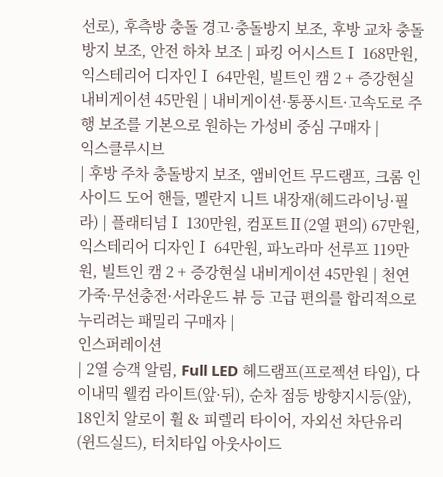선로), 후측방 충돌 경고·충돌방지 보조, 후방 교차 충돌방지 보조, 안전 하차 보조 | 파킹 어시스트Ⅰ 168만원, 익스테리어 디자인Ⅰ 64만원, 빌트인 캠 2 + 증강현실 내비게이션 45만원 | 내비게이션·통풍시트·고속도로 주행 보조를 기본으로 원하는 가성비 중심 구매자 |
익스클루시브
| 후방 주차 충돌방지 보조, 앰비언트 무드램프, 크롬 인사이드 도어 핸들, 멜란지 니트 내장재(헤드라이닝·필라) | 플래티넘Ⅰ 130만원, 컴포트Ⅱ(2열 편의) 67만원, 익스테리어 디자인Ⅰ 64만원, 파노라마 선루프 119만원, 빌트인 캠 2 + 증강현실 내비게이션 45만원 | 천연가죽·무선충전·서라운드 뷰 등 고급 편의를 합리적으로 누리려는 패밀리 구매자 |
인스퍼레이션
| 2열 승객 알림, Full LED 헤드램프(프로젝션 타입), 다이내믹 웰컴 라이트(앞·뒤), 순차 점등 방향지시등(앞), 18인치 알로이 휠 & 피렐리 타이어, 자외선 차단유리(윈드실드), 터치타입 아웃사이드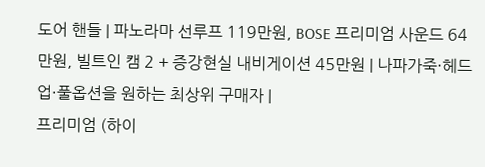도어 핸들 | 파노라마 선루프 119만원, BOSE 프리미엄 사운드 64만원, 빌트인 캠 2 + 증강현실 내비게이션 45만원 | 나파가죽·헤드업·풀옵션을 원하는 최상위 구매자 |
프리미엄 (하이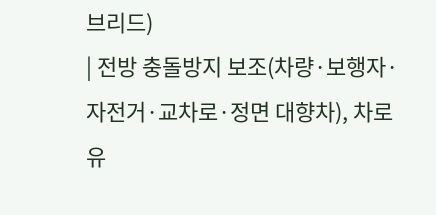브리드)
| 전방 충돌방지 보조(차량·보행자·자전거·교차로·정면 대향차), 차로 유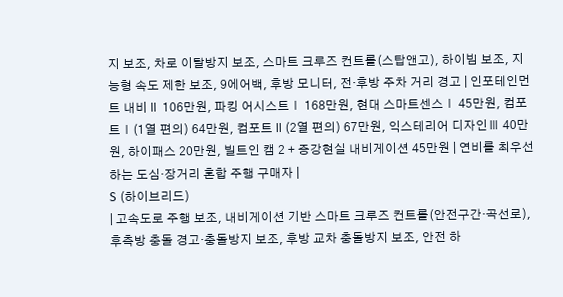지 보조, 차로 이탈방지 보조, 스마트 크루즈 컨트롤(스탑앤고), 하이빔 보조, 지능형 속도 제한 보조, 9에어백, 후방 모니터, 전·후방 주차 거리 경고 | 인포테인먼트 내비Ⅱ 106만원, 파킹 어시스트Ⅰ 168만원, 현대 스마트센스Ⅰ 45만원, 컴포트Ⅰ(1열 편의) 64만원, 컴포트Ⅱ(2열 편의) 67만원, 익스테리어 디자인Ⅲ 40만원, 하이패스 20만원, 빌트인 캠 2 + 증강현실 내비게이션 45만원 | 연비를 최우선하는 도심·장거리 혼합 주행 구매자 |
S (하이브리드)
| 고속도로 주행 보조, 내비게이션 기반 스마트 크루즈 컨트롤(안전구간·곡선로), 후측방 충돌 경고·충돌방지 보조, 후방 교차 충돌방지 보조, 안전 하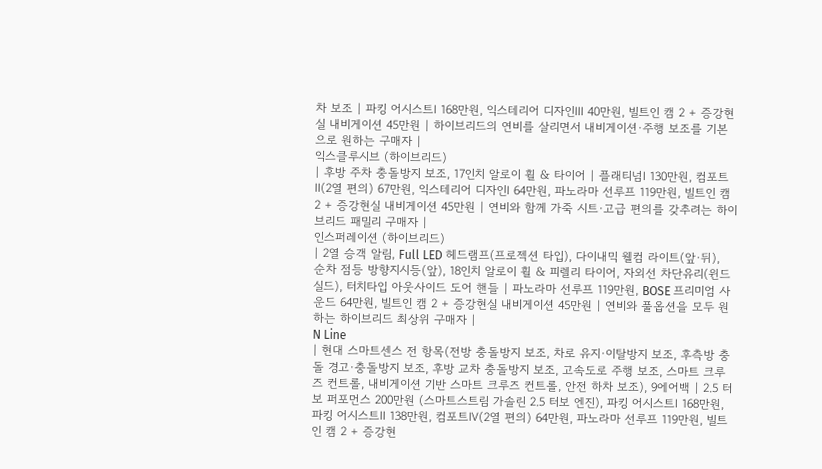차 보조 | 파킹 어시스트Ⅰ 168만원, 익스테리어 디자인Ⅲ 40만원, 빌트인 캠 2 + 증강현실 내비게이션 45만원 | 하이브리드의 연비를 살리면서 내비게이션·주행 보조를 기본으로 원하는 구매자 |
익스클루시브 (하이브리드)
| 후방 주차 충돌방지 보조, 17인치 알로이 휠 & 타이어 | 플래티넘Ⅰ 130만원, 컴포트Ⅱ(2열 편의) 67만원, 익스테리어 디자인Ⅰ 64만원, 파노라마 선루프 119만원, 빌트인 캠 2 + 증강현실 내비게이션 45만원 | 연비와 함께 가죽 시트·고급 편의를 갖추려는 하이브리드 패밀리 구매자 |
인스퍼레이션 (하이브리드)
| 2열 승객 알림, Full LED 헤드램프(프로젝션 타입), 다이내믹 웰컴 라이트(앞·뒤), 순차 점등 방향지시등(앞), 18인치 알로이 휠 & 피렐리 타이어, 자외선 차단유리(윈드실드), 터치타입 아웃사이드 도어 핸들 | 파노라마 선루프 119만원, BOSE 프리미엄 사운드 64만원, 빌트인 캠 2 + 증강현실 내비게이션 45만원 | 연비와 풀옵션을 모두 원하는 하이브리드 최상위 구매자 |
N Line
| 현대 스마트센스 전 항목(전방 충돌방지 보조, 차로 유지·이탈방지 보조, 후측방 충돌 경고·충돌방지 보조, 후방 교차 충돌방지 보조, 고속도로 주행 보조, 스마트 크루즈 컨트롤, 내비게이션 기반 스마트 크루즈 컨트롤, 안전 하차 보조), 9에어백 | 2.5 터보 퍼포먼스 200만원 (스마트스트림 가솔린 2.5 터보 엔진), 파킹 어시스트Ⅰ 168만원, 파킹 어시스트Ⅱ 138만원, 컴포트Ⅳ(2열 편의) 64만원, 파노라마 선루프 119만원, 빌트인 캠 2 + 증강현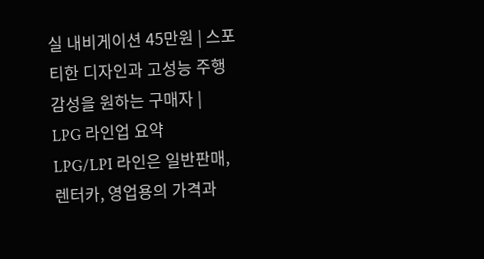실 내비게이션 45만원 | 스포티한 디자인과 고성능 주행 감성을 원하는 구매자 |
LPG 라인업 요약
LPG/LPI 라인은 일반판매, 렌터카, 영업용의 가격과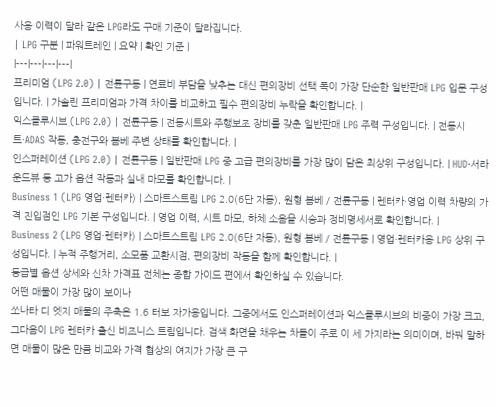사용 이력이 달라 같은 LPG라도 구매 기준이 달라집니다.
| LPG 구분 | 파워트레인 | 요약 | 확인 기준 |
|---|---|---|---|
프리미엄 (LPG 2.0) | 전륜구동 | 연료비 부담을 낮추는 대신 편의장비 선택 폭이 가장 단순한 일반판매 LPG 입문 구성입니다. | 가솔린 프리미엄과 가격 차이를 비교하고 필수 편의장비 누락을 확인합니다. |
익스클루시브 (LPG 2.0) | 전륜구동 | 전동시트와 주행보조 장비를 갖춘 일반판매 LPG 주력 구성입니다. | 전동시트·ADAS 작동, 충전구와 봄베 주변 상태를 확인합니다. |
인스퍼레이션 (LPG 2.0) | 전륜구동 | 일반판매 LPG 중 고급 편의장비를 가장 많이 담은 최상위 구성입니다. | HUD·서라운드뷰 등 고가 옵션 작동과 실내 마모를 확인합니다. |
Business 1 (LPG 영업·렌터카) | 스마트스트림 LPG 2.0(6단 자동), 원형 봄베 / 전륜구동 | 렌터카·영업 이력 차량의 가격 진입점인 LPG 기본 구성입니다. | 영업 이력, 시트 마모, 하체 소음을 시승과 정비명세서로 확인합니다. |
Business 2 (LPG 영업·렌터카) | 스마트스트림 LPG 2.0(6단 자동), 원형 봄베 / 전륜구동 | 영업·렌터카용 LPG 상위 구성입니다. | 누적 주행거리, 소모품 교환시점, 편의장비 작동을 함께 확인합니다. |
등급별 옵션 상세와 신차 가격표 전체는 종합 가이드 편에서 확인하실 수 있습니다.
어떤 매물이 가장 많이 보이나
쏘나타 디 엣지 매물의 주축은 1.6 터보 자가용입니다. 그중에서도 인스퍼레이션과 익스클루시브의 비중이 가장 크고, 그다음이 LPG 렌터카 출신 비즈니스 트림입니다. 검색 화면을 채우는 차들이 주로 이 세 가지라는 의미이며, 바꿔 말하면 매물이 많은 만큼 비교와 가격 협상의 여지가 가장 큰 구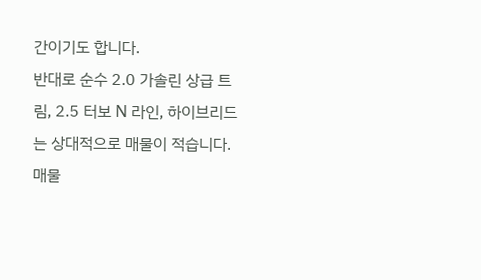간이기도 합니다.
반대로 순수 2.0 가솔린 상급 트림, 2.5 터보 N 라인, 하이브리드는 상대적으로 매물이 적습니다. 매물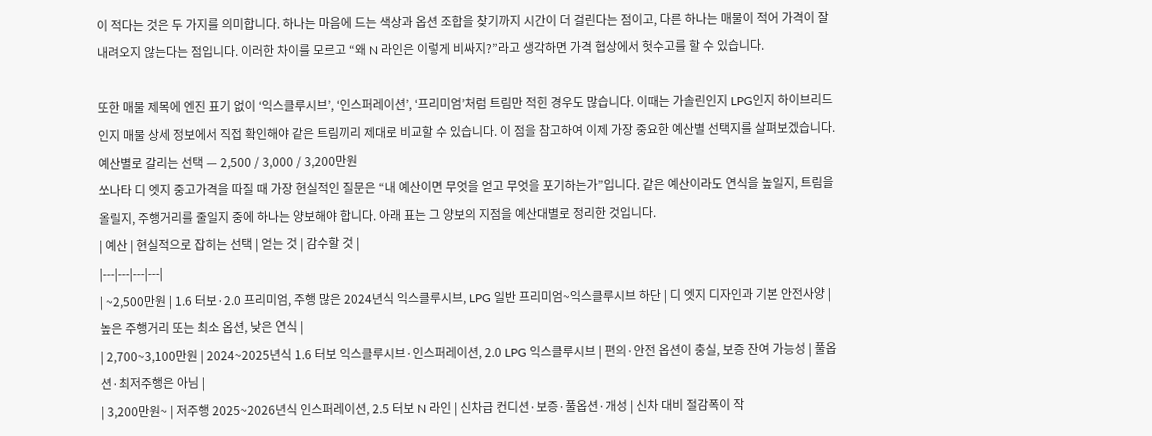이 적다는 것은 두 가지를 의미합니다. 하나는 마음에 드는 색상과 옵션 조합을 찾기까지 시간이 더 걸린다는 점이고, 다른 하나는 매물이 적어 가격이 잘 내려오지 않는다는 점입니다. 이러한 차이를 모르고 “왜 N 라인은 이렇게 비싸지?”라고 생각하면 가격 협상에서 헛수고를 할 수 있습니다.

또한 매물 제목에 엔진 표기 없이 ‘익스클루시브’, ‘인스퍼레이션’, ‘프리미엄’처럼 트림만 적힌 경우도 많습니다. 이때는 가솔린인지 LPG인지 하이브리드인지 매물 상세 정보에서 직접 확인해야 같은 트림끼리 제대로 비교할 수 있습니다. 이 점을 참고하여 이제 가장 중요한 예산별 선택지를 살펴보겠습니다.
예산별로 갈리는 선택 — 2,500 / 3,000 / 3,200만원
쏘나타 디 엣지 중고가격을 따질 때 가장 현실적인 질문은 “내 예산이면 무엇을 얻고 무엇을 포기하는가”입니다. 같은 예산이라도 연식을 높일지, 트림을 올릴지, 주행거리를 줄일지 중에 하나는 양보해야 합니다. 아래 표는 그 양보의 지점을 예산대별로 정리한 것입니다.
| 예산 | 현실적으로 잡히는 선택 | 얻는 것 | 감수할 것 |
|---|---|---|---|
| ~2,500만원 | 1.6 터보·2.0 프리미엄, 주행 많은 2024년식 익스클루시브, LPG 일반 프리미엄~익스클루시브 하단 | 디 엣지 디자인과 기본 안전사양 | 높은 주행거리 또는 최소 옵션, 낮은 연식 |
| 2,700~3,100만원 | 2024~2025년식 1.6 터보 익스클루시브·인스퍼레이션, 2.0 LPG 익스클루시브 | 편의·안전 옵션이 충실, 보증 잔여 가능성 | 풀옵션·최저주행은 아님 |
| 3,200만원~ | 저주행 2025~2026년식 인스퍼레이션, 2.5 터보 N 라인 | 신차급 컨디션·보증·풀옵션·개성 | 신차 대비 절감폭이 작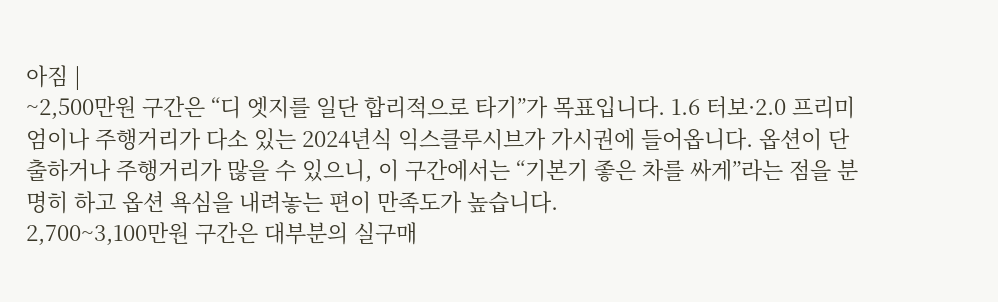아짐 |
~2,500만원 구간은 “디 엣지를 일단 합리적으로 타기”가 목표입니다. 1.6 터보·2.0 프리미엄이나 주행거리가 다소 있는 2024년식 익스클루시브가 가시권에 들어옵니다. 옵션이 단출하거나 주행거리가 많을 수 있으니, 이 구간에서는 “기본기 좋은 차를 싸게”라는 점을 분명히 하고 옵션 욕심을 내려놓는 편이 만족도가 높습니다.
2,700~3,100만원 구간은 대부분의 실구매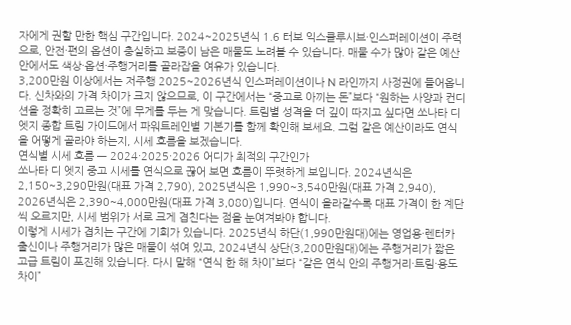자에게 권할 만한 핵심 구간입니다. 2024~2025년식 1.6 터보 익스클루시브·인스퍼레이션이 주력으로, 안전·편의 옵션이 충실하고 보증이 남은 매물도 노려볼 수 있습니다. 매물 수가 많아 같은 예산 안에서도 색상·옵션·주행거리를 골라잡을 여유가 있습니다.
3,200만원 이상에서는 저주행 2025~2026년식 인스퍼레이션이나 N 라인까지 사정권에 들어옵니다. 신차와의 가격 차이가 크지 않으므로, 이 구간에서는 “중고로 아끼는 돈”보다 “원하는 사양과 컨디션을 정확히 고르는 것”에 무게를 두는 게 맞습니다. 트림별 성격을 더 깊이 따지고 싶다면 쏘나타 디 엣지 종합 트림 가이드에서 파워트레인별 기본기를 함께 확인해 보세요. 그럼 같은 예산이라도 연식을 어떻게 골라야 하는지, 시세 흐름을 보겠습니다.
연식별 시세 흐름 — 2024·2025·2026 어디가 최적의 구간인가
쏘나타 디 엣지 중고 시세를 연식으로 끊어 보면 흐름이 뚜렷하게 보입니다. 2024년식은 2,150~3,290만원(대표 가격 2,790), 2025년식은 1,990~3,540만원(대표 가격 2,940), 2026년식은 2,390~4,000만원(대표 가격 3,080)입니다. 연식이 올라갈수록 대표 가격이 한 계단씩 오르지만, 시세 범위가 서로 크게 겹친다는 점을 눈여겨봐야 합니다.
이렇게 시세가 겹치는 구간에 기회가 있습니다. 2025년식 하단(1,990만원대)에는 영업용·렌터카 출신이나 주행거리가 많은 매물이 섞여 있고, 2024년식 상단(3,200만원대)에는 주행거리가 짧은 고급 트림이 포진해 있습니다. 다시 말해 “연식 한 해 차이”보다 “같은 연식 안의 주행거리·트림·용도 차이”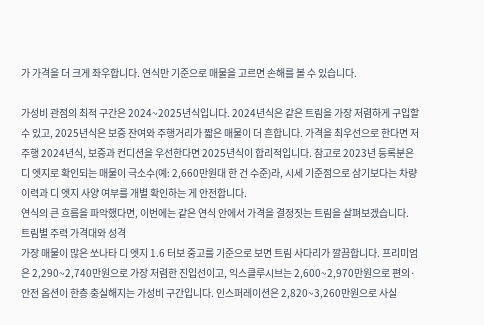가 가격을 더 크게 좌우합니다. 연식만 기준으로 매물을 고르면 손해를 볼 수 있습니다.

가성비 관점의 최적 구간은 2024~2025년식입니다. 2024년식은 같은 트림을 가장 저렴하게 구입할 수 있고, 2025년식은 보증 잔여와 주행거리가 짧은 매물이 더 흔합니다. 가격을 최우선으로 한다면 저주행 2024년식, 보증과 컨디션을 우선한다면 2025년식이 합리적입니다. 참고로 2023년 등록분은 디 엣지로 확인되는 매물이 극소수(예: 2,660만원대 한 건 수준)라, 시세 기준점으로 삼기보다는 차량 이력과 디 엣지 사양 여부를 개별 확인하는 게 안전합니다.
연식의 큰 흐름을 파악했다면, 이번에는 같은 연식 안에서 가격을 결정짓는 트림을 살펴보겠습니다.
트림별 주력 가격대와 성격
가장 매물이 많은 쏘나타 디 엣지 1.6 터보 중고를 기준으로 보면 트림 사다리가 깔끔합니다. 프리미엄은 2,290~2,740만원으로 가장 저렴한 진입선이고, 익스클루시브는 2,600~2,970만원으로 편의·안전 옵션이 한층 충실해지는 가성비 구간입니다. 인스퍼레이션은 2,820~3,260만원으로 사실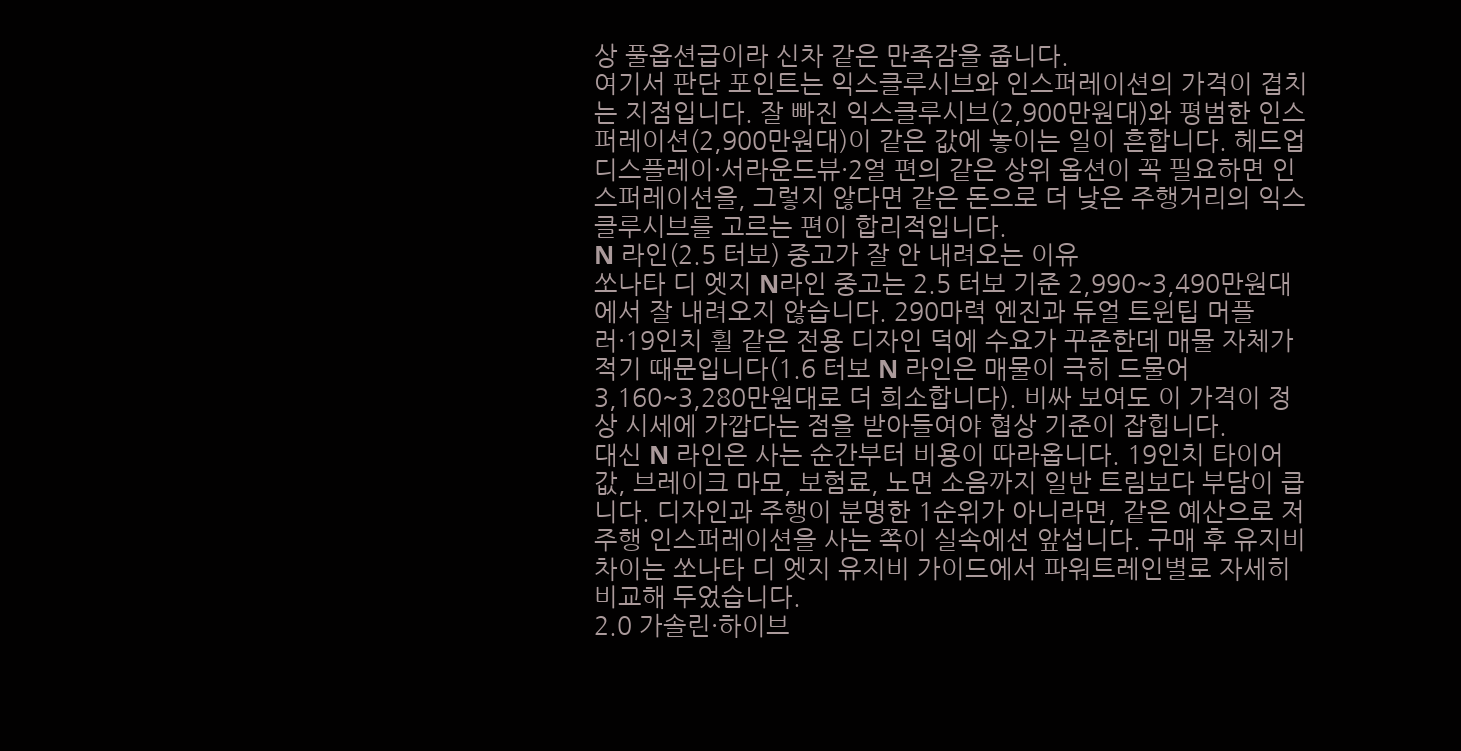상 풀옵션급이라 신차 같은 만족감을 줍니다.
여기서 판단 포인트는 익스클루시브와 인스퍼레이션의 가격이 겹치는 지점입니다. 잘 빠진 익스클루시브(2,900만원대)와 평범한 인스퍼레이션(2,900만원대)이 같은 값에 놓이는 일이 흔합니다. 헤드업 디스플레이·서라운드뷰·2열 편의 같은 상위 옵션이 꼭 필요하면 인스퍼레이션을, 그렇지 않다면 같은 돈으로 더 낮은 주행거리의 익스클루시브를 고르는 편이 합리적입니다.
N 라인(2.5 터보) 중고가 잘 안 내려오는 이유
쏘나타 디 엣지 N라인 중고는 2.5 터보 기준 2,990~3,490만원대에서 잘 내려오지 않습니다. 290마력 엔진과 듀얼 트윈팁 머플러·19인치 휠 같은 전용 디자인 덕에 수요가 꾸준한데 매물 자체가 적기 때문입니다(1.6 터보 N 라인은 매물이 극히 드물어 3,160~3,280만원대로 더 희소합니다). 비싸 보여도 이 가격이 정상 시세에 가깝다는 점을 받아들여야 협상 기준이 잡힙니다.
대신 N 라인은 사는 순간부터 비용이 따라옵니다. 19인치 타이어값, 브레이크 마모, 보험료, 노면 소음까지 일반 트림보다 부담이 큽니다. 디자인과 주행이 분명한 1순위가 아니라면, 같은 예산으로 저주행 인스퍼레이션을 사는 쪽이 실속에선 앞섭니다. 구매 후 유지비 차이는 쏘나타 디 엣지 유지비 가이드에서 파워트레인별로 자세히 비교해 두었습니다.
2.0 가솔린·하이브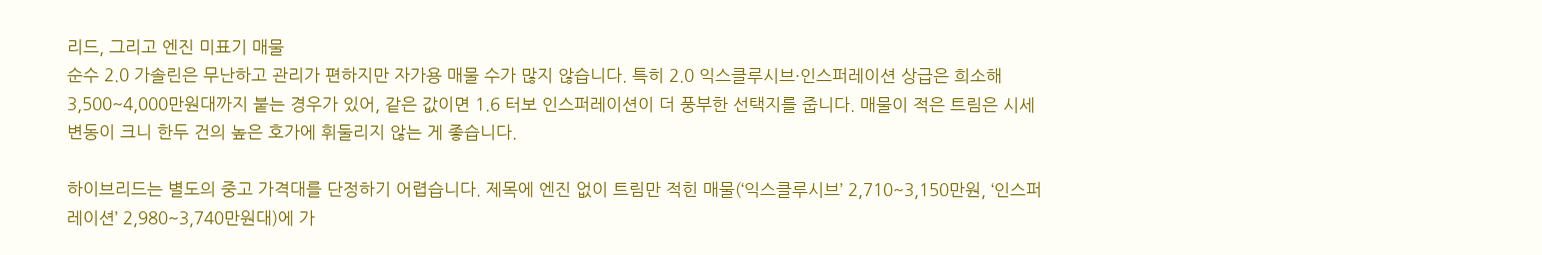리드, 그리고 엔진 미표기 매물
순수 2.0 가솔린은 무난하고 관리가 편하지만 자가용 매물 수가 많지 않습니다. 특히 2.0 익스클루시브·인스퍼레이션 상급은 희소해 3,500~4,000만원대까지 붙는 경우가 있어, 같은 값이면 1.6 터보 인스퍼레이션이 더 풍부한 선택지를 줍니다. 매물이 적은 트림은 시세 변동이 크니 한두 건의 높은 호가에 휘둘리지 않는 게 좋습니다.

하이브리드는 별도의 중고 가격대를 단정하기 어렵습니다. 제목에 엔진 없이 트림만 적힌 매물(‘익스클루시브’ 2,710~3,150만원, ‘인스퍼레이션’ 2,980~3,740만원대)에 가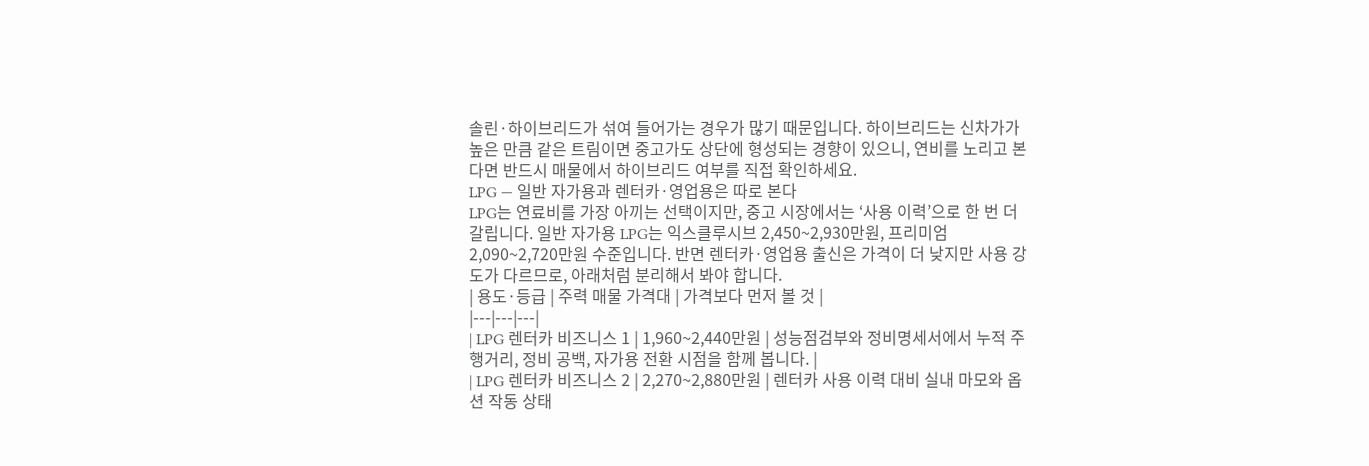솔린·하이브리드가 섞여 들어가는 경우가 많기 때문입니다. 하이브리드는 신차가가 높은 만큼 같은 트림이면 중고가도 상단에 형성되는 경향이 있으니, 연비를 노리고 본다면 반드시 매물에서 하이브리드 여부를 직접 확인하세요.
LPG — 일반 자가용과 렌터카·영업용은 따로 본다
LPG는 연료비를 가장 아끼는 선택이지만, 중고 시장에서는 ‘사용 이력’으로 한 번 더 갈립니다. 일반 자가용 LPG는 익스클루시브 2,450~2,930만원, 프리미엄 2,090~2,720만원 수준입니다. 반면 렌터카·영업용 출신은 가격이 더 낮지만 사용 강도가 다르므로, 아래처럼 분리해서 봐야 합니다.
| 용도·등급 | 주력 매물 가격대 | 가격보다 먼저 볼 것 |
|---|---|---|
| LPG 렌터카 비즈니스 1 | 1,960~2,440만원 | 성능점검부와 정비명세서에서 누적 주행거리, 정비 공백, 자가용 전환 시점을 함께 봅니다. |
| LPG 렌터카 비즈니스 2 | 2,270~2,880만원 | 렌터카 사용 이력 대비 실내 마모와 옵션 작동 상태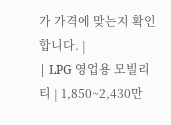가 가격에 맞는지 확인합니다. |
| LPG 영업용 모빌리티 | 1,850~2,430만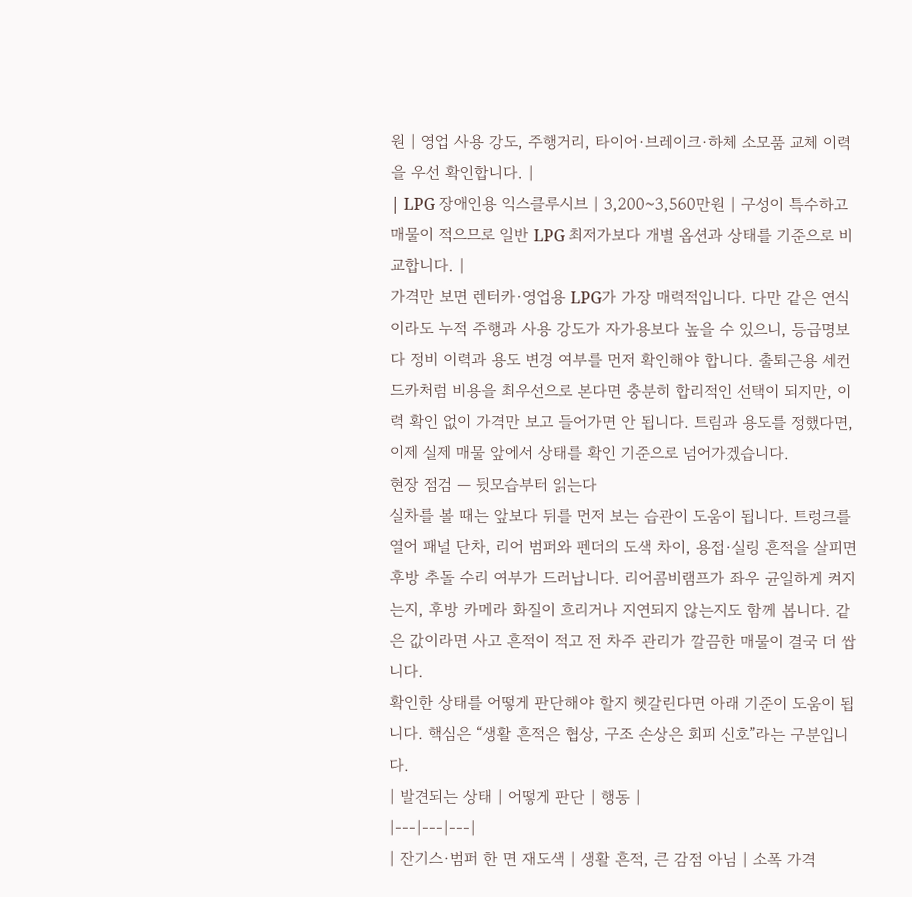원 | 영업 사용 강도, 주행거리, 타이어·브레이크·하체 소모품 교체 이력을 우선 확인합니다. |
| LPG 장애인용 익스클루시브 | 3,200~3,560만원 | 구성이 특수하고 매물이 적으므로 일반 LPG 최저가보다 개별 옵션과 상태를 기준으로 비교합니다. |
가격만 보면 렌터카·영업용 LPG가 가장 매력적입니다. 다만 같은 연식이라도 누적 주행과 사용 강도가 자가용보다 높을 수 있으니, 등급명보다 정비 이력과 용도 변경 여부를 먼저 확인해야 합니다. 출퇴근용 세컨드카처럼 비용을 최우선으로 본다면 충분히 합리적인 선택이 되지만, 이력 확인 없이 가격만 보고 들어가면 안 됩니다. 트림과 용도를 정했다면, 이제 실제 매물 앞에서 상태를 확인 기준으로 넘어가겠습니다.
현장 점검 — 뒷모습부터 읽는다
실차를 볼 때는 앞보다 뒤를 먼저 보는 습관이 도움이 됩니다. 트렁크를 열어 패널 단차, 리어 범퍼와 펜더의 도색 차이, 용접·실링 흔적을 살피면 후방 추돌 수리 여부가 드러납니다. 리어콤비램프가 좌우 균일하게 켜지는지, 후방 카메라 화질이 흐리거나 지연되지 않는지도 함께 봅니다. 같은 값이라면 사고 흔적이 적고 전 차주 관리가 깔끔한 매물이 결국 더 쌉니다.
확인한 상태를 어떻게 판단해야 할지 헷갈린다면 아래 기준이 도움이 됩니다. 핵심은 “생활 흔적은 협상, 구조 손상은 회피 신호”라는 구분입니다.
| 발견되는 상태 | 어떻게 판단 | 행동 |
|---|---|---|
| 잔기스·범퍼 한 면 재도색 | 생활 흔적, 큰 감점 아님 | 소폭 가격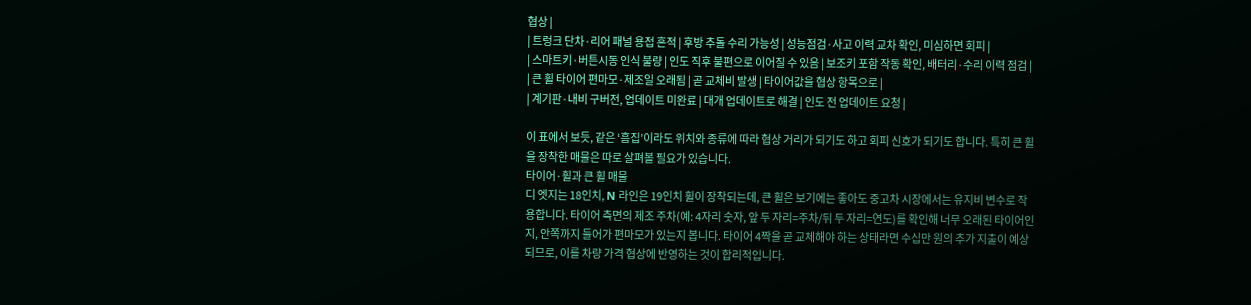협상 |
| 트렁크 단차·리어 패널 용접 흔적 | 후방 추돌 수리 가능성 | 성능점검·사고 이력 교차 확인, 미심하면 회피 |
| 스마트키·버튼시동 인식 불량 | 인도 직후 불편으로 이어질 수 있음 | 보조키 포함 작동 확인, 배터리·수리 이력 점검 |
| 큰 휠 타이어 편마모·제조일 오래됨 | 곧 교체비 발생 | 타이어값을 협상 항목으로 |
| 계기판·내비 구버전, 업데이트 미완료 | 대개 업데이트로 해결 | 인도 전 업데이트 요청 |

이 표에서 보듯, 같은 ‘흠집’이라도 위치와 종류에 따라 협상 거리가 되기도 하고 회피 신호가 되기도 합니다. 특히 큰 휠을 장착한 매물은 따로 살펴볼 필요가 있습니다.
타이어·휠과 큰 휠 매물
디 엣지는 18인치, N 라인은 19인치 휠이 장착되는데, 큰 휠은 보기에는 좋아도 중고차 시장에서는 유지비 변수로 작용합니다. 타이어 측면의 제조 주차(예: 4자리 숫자, 앞 두 자리=주차/뒤 두 자리=연도)를 확인해 너무 오래된 타이어인지, 안쪽까지 들어가 편마모가 있는지 봅니다. 타이어 4짝을 곧 교체해야 하는 상태라면 수십만 원의 추가 지출이 예상되므로, 이를 차량 가격 협상에 반영하는 것이 합리적입니다.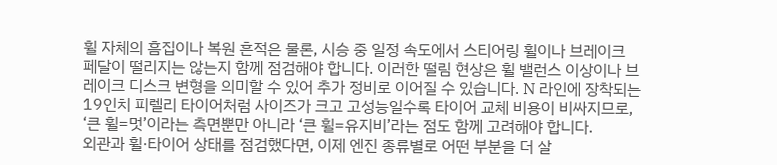휠 자체의 흠집이나 복원 흔적은 물론, 시승 중 일정 속도에서 스티어링 휠이나 브레이크 페달이 떨리지는 않는지 함께 점검해야 합니다. 이러한 떨림 현상은 휠 밸런스 이상이나 브레이크 디스크 변형을 의미할 수 있어 추가 정비로 이어질 수 있습니다. N 라인에 장착되는 19인치 피렐리 타이어처럼 사이즈가 크고 고성능일수록 타이어 교체 비용이 비싸지므로, ‘큰 휠=멋’이라는 측면뿐만 아니라 ‘큰 휠=유지비’라는 점도 함께 고려해야 합니다.
외관과 휠·타이어 상태를 점검했다면, 이제 엔진 종류별로 어떤 부분을 더 살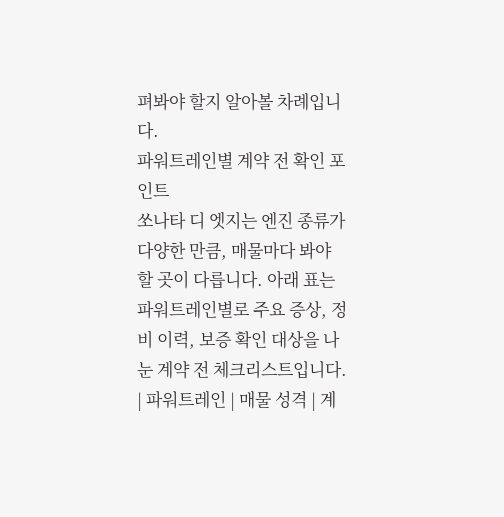펴봐야 할지 알아볼 차례입니다.
파워트레인별 계약 전 확인 포인트
쏘나타 디 엣지는 엔진 종류가 다양한 만큼, 매물마다 봐야 할 곳이 다릅니다. 아래 표는 파워트레인별로 주요 증상, 정비 이력, 보증 확인 대상을 나눈 계약 전 체크리스트입니다.
| 파워트레인 | 매물 성격 | 계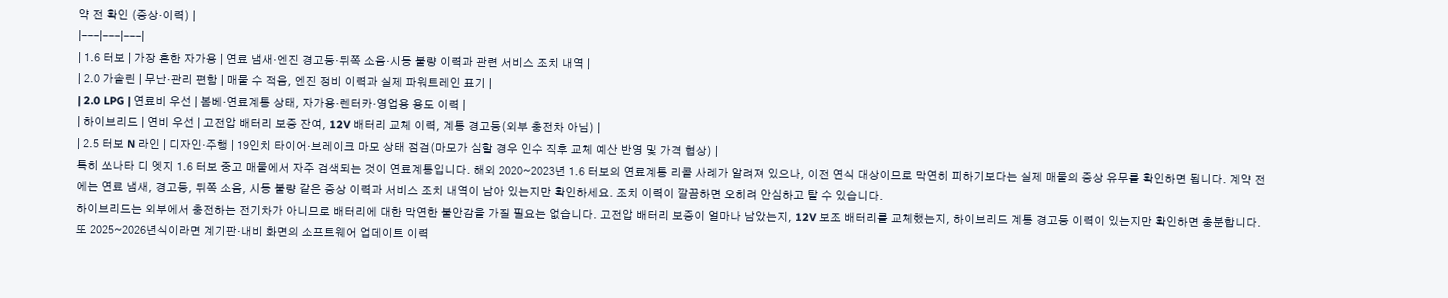약 전 확인 (증상·이력) |
|---|---|---|
| 1.6 터보 | 가장 흔한 자가용 | 연료 냄새·엔진 경고등·뒤쪽 소음·시동 불량 이력과 관련 서비스 조치 내역 |
| 2.0 가솔린 | 무난·관리 편함 | 매물 수 적음, 엔진 정비 이력과 실제 파워트레인 표기 |
| 2.0 LPG | 연료비 우선 | 봄베·연료계통 상태, 자가용·렌터카·영업용 용도 이력 |
| 하이브리드 | 연비 우선 | 고전압 배터리 보증 잔여, 12V 배터리 교체 이력, 계통 경고등(외부 충전차 아님) |
| 2.5 터보 N 라인 | 디자인·주행 | 19인치 타이어·브레이크 마모 상태 점검(마모가 심할 경우 인수 직후 교체 예산 반영 및 가격 협상) |
특히 쏘나타 디 엣지 1.6 터보 중고 매물에서 자주 검색되는 것이 연료계통입니다. 해외 2020~2023년 1.6 터보의 연료계통 리콜 사례가 알려져 있으나, 이전 연식 대상이므로 막연히 피하기보다는 실제 매물의 증상 유무를 확인하면 됩니다. 계약 전에는 연료 냄새, 경고등, 뒤쪽 소음, 시동 불량 같은 증상 이력과 서비스 조치 내역이 남아 있는지만 확인하세요. 조치 이력이 깔끔하면 오히려 안심하고 탈 수 있습니다.
하이브리드는 외부에서 충전하는 전기차가 아니므로 배터리에 대한 막연한 불안감을 가질 필요는 없습니다. 고전압 배터리 보증이 얼마나 남았는지, 12V 보조 배터리를 교체했는지, 하이브리드 계통 경고등 이력이 있는지만 확인하면 충분합니다. 또 2025~2026년식이라면 계기판·내비 화면의 소프트웨어 업데이트 이력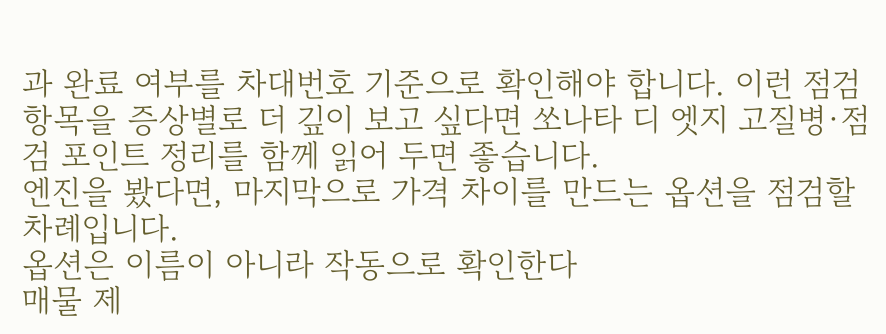과 완료 여부를 차대번호 기준으로 확인해야 합니다. 이런 점검 항목을 증상별로 더 깊이 보고 싶다면 쏘나타 디 엣지 고질병·점검 포인트 정리를 함께 읽어 두면 좋습니다.
엔진을 봤다면, 마지막으로 가격 차이를 만드는 옵션을 점검할 차례입니다.
옵션은 이름이 아니라 작동으로 확인한다
매물 제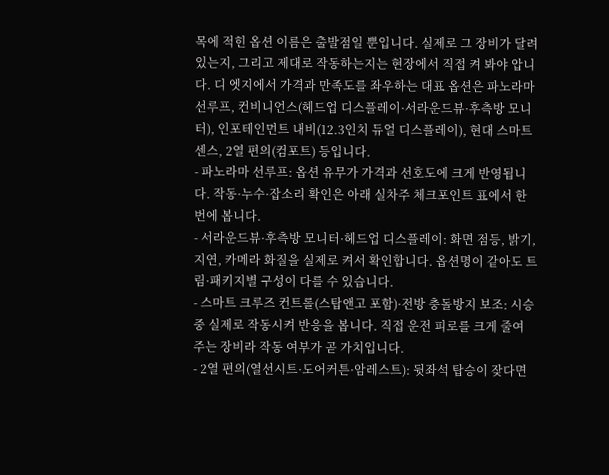목에 적힌 옵션 이름은 출발점일 뿐입니다. 실제로 그 장비가 달려 있는지, 그리고 제대로 작동하는지는 현장에서 직접 켜 봐야 압니다. 디 엣지에서 가격과 만족도를 좌우하는 대표 옵션은 파노라마 선루프, 컨비니언스(헤드업 디스플레이·서라운드뷰·후측방 모니터), 인포테인먼트 내비(12.3인치 듀얼 디스플레이), 현대 스마트센스, 2열 편의(컴포트) 등입니다.
- 파노라마 선루프: 옵션 유무가 가격과 선호도에 크게 반영됩니다. 작동·누수·잡소리 확인은 아래 실차주 체크포인트 표에서 한 번에 봅니다.
- 서라운드뷰·후측방 모니터·헤드업 디스플레이: 화면 점등, 밝기, 지연, 카메라 화질을 실제로 켜서 확인합니다. 옵션명이 같아도 트림·패키지별 구성이 다를 수 있습니다.
- 스마트 크루즈 컨트롤(스탑앤고 포함)·전방 충돌방지 보조: 시승 중 실제로 작동시켜 반응을 봅니다. 직접 운전 피로를 크게 줄여 주는 장비라 작동 여부가 곧 가치입니다.
- 2열 편의(열선시트·도어커튼·암레스트): 뒷좌석 탑승이 잦다면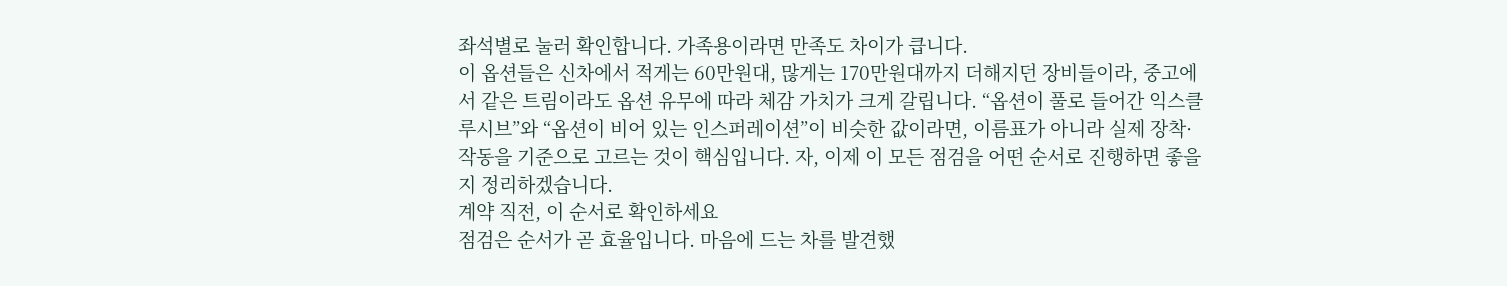좌석별로 눌러 확인합니다. 가족용이라면 만족도 차이가 큽니다.
이 옵션들은 신차에서 적게는 60만원대, 많게는 170만원대까지 더해지던 장비들이라, 중고에서 같은 트림이라도 옵션 유무에 따라 체감 가치가 크게 갈립니다. “옵션이 풀로 들어간 익스클루시브”와 “옵션이 비어 있는 인스퍼레이션”이 비슷한 값이라면, 이름표가 아니라 실제 장착·작동을 기준으로 고르는 것이 핵심입니다. 자, 이제 이 모든 점검을 어떤 순서로 진행하면 좋을지 정리하겠습니다.
계약 직전, 이 순서로 확인하세요
점검은 순서가 곧 효율입니다. 마음에 드는 차를 발견했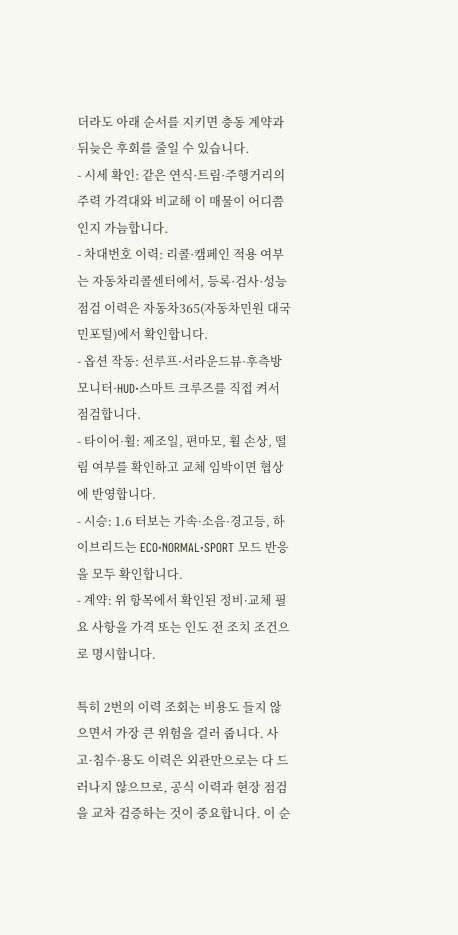더라도 아래 순서를 지키면 충동 계약과 뒤늦은 후회를 줄일 수 있습니다.
- 시세 확인: 같은 연식·트림·주행거리의 주력 가격대와 비교해 이 매물이 어디쯤인지 가늠합니다.
- 차대번호 이력: 리콜·캠페인 적용 여부는 자동차리콜센터에서, 등록·검사·성능점검 이력은 자동차365(자동차민원 대국민포털)에서 확인합니다.
- 옵션 작동: 선루프·서라운드뷰·후측방 모니터·HUD·스마트 크루즈를 직접 켜서 점검합니다.
- 타이어·휠: 제조일, 편마모, 휠 손상, 떨림 여부를 확인하고 교체 임박이면 협상에 반영합니다.
- 시승: 1.6 터보는 가속·소음·경고등, 하이브리드는 ECO·NORMAL·SPORT 모드 반응을 모두 확인합니다.
- 계약: 위 항목에서 확인된 정비·교체 필요 사항을 가격 또는 인도 전 조치 조건으로 명시합니다.

특히 2번의 이력 조회는 비용도 들지 않으면서 가장 큰 위험을 걸러 줍니다. 사고·침수·용도 이력은 외관만으로는 다 드러나지 않으므로, 공식 이력과 현장 점검을 교차 검증하는 것이 중요합니다. 이 순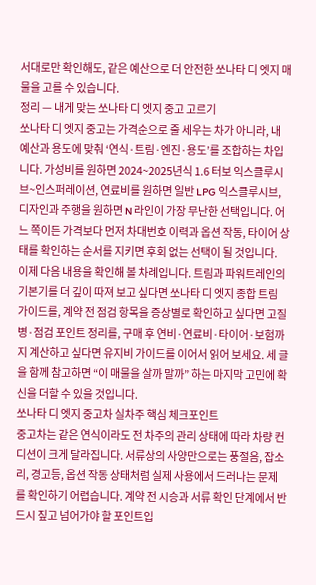서대로만 확인해도, 같은 예산으로 더 안전한 쏘나타 디 엣지 매물을 고를 수 있습니다.
정리 — 내게 맞는 쏘나타 디 엣지 중고 고르기
쏘나타 디 엣지 중고는 가격순으로 줄 세우는 차가 아니라, 내 예산과 용도에 맞춰 ‘연식·트림·엔진·용도’를 조합하는 차입니다. 가성비를 원하면 2024~2025년식 1.6 터보 익스클루시브~인스퍼레이션, 연료비를 원하면 일반 LPG 익스클루시브, 디자인과 주행을 원하면 N 라인이 가장 무난한 선택입니다. 어느 쪽이든 가격보다 먼저 차대번호 이력과 옵션 작동, 타이어 상태를 확인하는 순서를 지키면 후회 없는 선택이 될 것입니다.
이제 다음 내용을 확인해 볼 차례입니다. 트림과 파워트레인의 기본기를 더 깊이 따져 보고 싶다면 쏘나타 디 엣지 종합 트림 가이드를, 계약 전 점검 항목을 증상별로 확인하고 싶다면 고질병·점검 포인트 정리를, 구매 후 연비·연료비·타이어·보험까지 계산하고 싶다면 유지비 가이드를 이어서 읽어 보세요. 세 글을 함께 참고하면 “이 매물을 살까 말까” 하는 마지막 고민에 확신을 더할 수 있을 것입니다.
쏘나타 디 엣지 중고차 실차주 핵심 체크포인트
중고차는 같은 연식이라도 전 차주의 관리 상태에 따라 차량 컨디션이 크게 달라집니다. 서류상의 사양만으로는 풍절음, 잡소리, 경고등, 옵션 작동 상태처럼 실제 사용에서 드러나는 문제를 확인하기 어렵습니다. 계약 전 시승과 서류 확인 단계에서 반드시 짚고 넘어가야 할 포인트입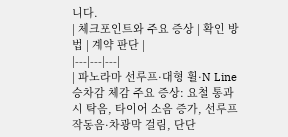니다.
| 체크포인트와 주요 증상 | 확인 방법 | 계약 판단 |
|---|---|---|
| 파노라마 선루프·대형 휠·N Line 승차감 체감 주요 증상: 요철 통과 시 탁음, 타이어 소음 증가, 선루프 작동음·차광막 걸림, 단단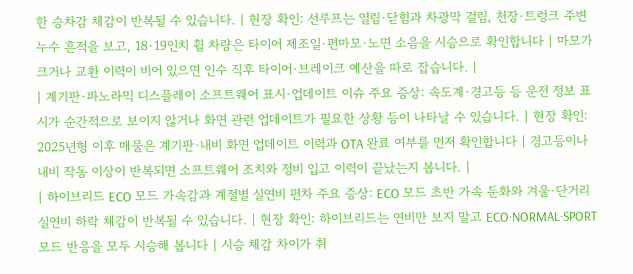한 승차감 체감이 반복될 수 있습니다. | 현장 확인: 선루프는 열림·닫힘과 차광막 걸림, 천장·트렁크 주변 누수 흔적을 보고, 18·19인치 휠 차량은 타이어 제조일·편마모·노면 소음을 시승으로 확인합니다 | 마모가 크거나 교환 이력이 비어 있으면 인수 직후 타이어·브레이크 예산을 따로 잡습니다. |
| 계기판·파노라믹 디스플레이 소프트웨어 표시·업데이트 이슈 주요 증상: 속도계·경고등 등 운전 정보 표시가 순간적으로 보이지 않거나 화면 관련 업데이트가 필요한 상황 등이 나타날 수 있습니다. | 현장 확인: 2025년형 이후 매물은 계기판·내비 화면 업데이트 이력과 OTA 완료 여부를 먼저 확인합니다 | 경고등이나 내비 작동 이상이 반복되면 소프트웨어 조치와 정비 입고 이력이 끝났는지 봅니다. |
| 하이브리드 ECO 모드 가속감과 계절별 실연비 편차 주요 증상: ECO 모드 초반 가속 둔화와 겨울·단거리 실연비 하락 체감이 반복될 수 있습니다. | 현장 확인: 하이브리드는 연비만 보지 말고 ECO·NORMAL·SPORT 모드 반응을 모두 시승해 봅니다 | 시승 체감 차이가 취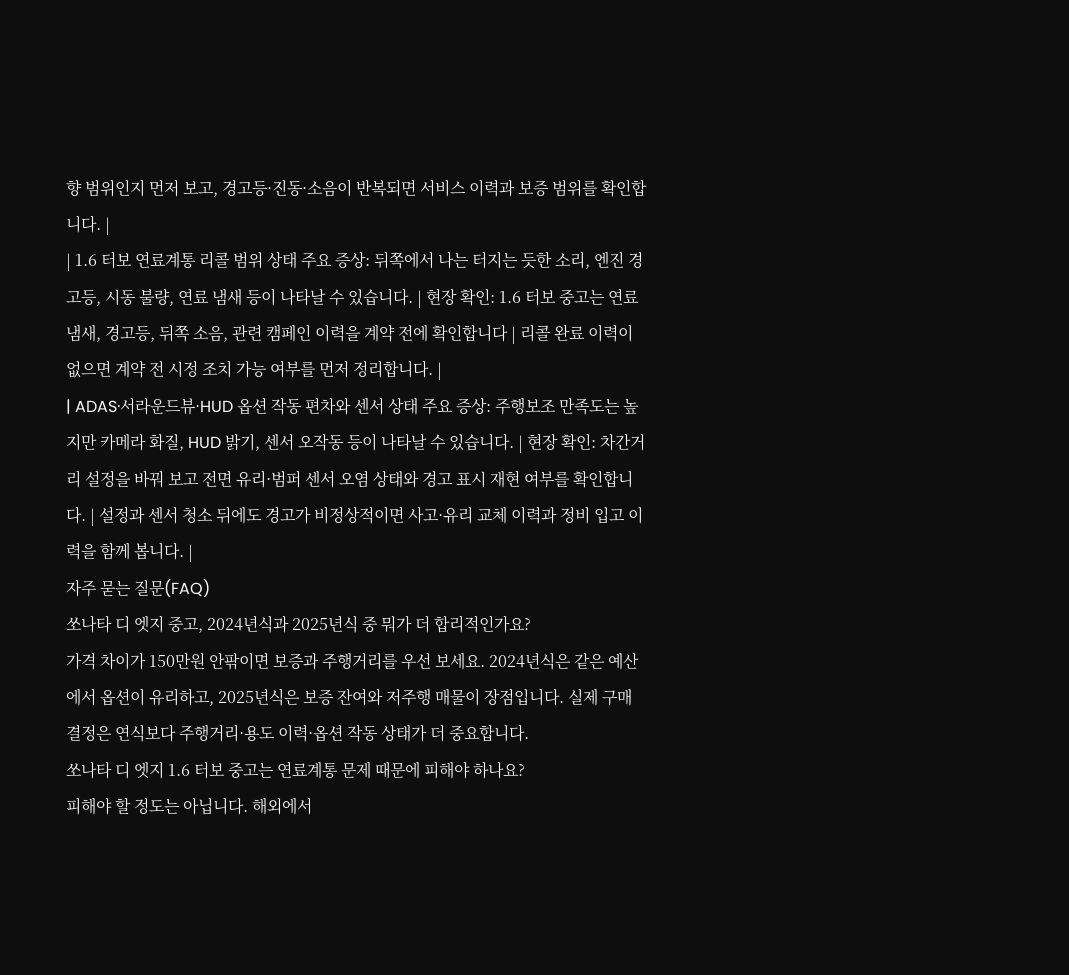향 범위인지 먼저 보고, 경고등·진동·소음이 반복되면 서비스 이력과 보증 범위를 확인합니다. |
| 1.6 터보 연료계통 리콜 범위 상태 주요 증상: 뒤쪽에서 나는 터지는 듯한 소리, 엔진 경고등, 시동 불량, 연료 냄새 등이 나타날 수 있습니다. | 현장 확인: 1.6 터보 중고는 연료 냄새, 경고등, 뒤쪽 소음, 관련 캠페인 이력을 계약 전에 확인합니다 | 리콜 완료 이력이 없으면 계약 전 시정 조치 가능 여부를 먼저 정리합니다. |
| ADAS·서라운드뷰·HUD 옵션 작동 편차와 센서 상태 주요 증상: 주행보조 만족도는 높지만 카메라 화질, HUD 밝기, 센서 오작동 등이 나타날 수 있습니다. | 현장 확인: 차간거리 설정을 바꿔 보고 전면 유리·범퍼 센서 오염 상태와 경고 표시 재현 여부를 확인합니다. | 설정과 센서 청소 뒤에도 경고가 비정상적이면 사고·유리 교체 이력과 정비 입고 이력을 함께 봅니다. |
자주 묻는 질문(FAQ)
쏘나타 디 엣지 중고, 2024년식과 2025년식 중 뭐가 더 합리적인가요?
가격 차이가 150만원 안팎이면 보증과 주행거리를 우선 보세요. 2024년식은 같은 예산에서 옵션이 유리하고, 2025년식은 보증 잔여와 저주행 매물이 장점입니다. 실제 구매 결정은 연식보다 주행거리·용도 이력·옵션 작동 상태가 더 중요합니다.
쏘나타 디 엣지 1.6 터보 중고는 연료계통 문제 때문에 피해야 하나요?
피해야 할 정도는 아닙니다. 해외에서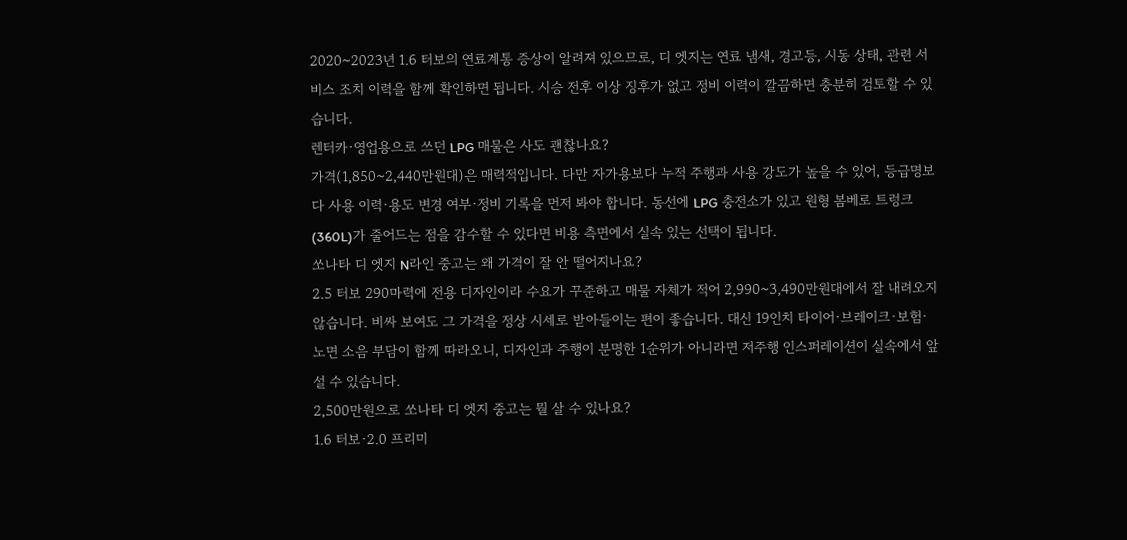2020~2023년 1.6 터보의 연료계통 증상이 알려져 있으므로, 디 엣지는 연료 냄새, 경고등, 시동 상태, 관련 서비스 조치 이력을 함께 확인하면 됩니다. 시승 전후 이상 징후가 없고 정비 이력이 깔끔하면 충분히 검토할 수 있습니다.
렌터카·영업용으로 쓰던 LPG 매물은 사도 괜찮나요?
가격(1,850~2,440만원대)은 매력적입니다. 다만 자가용보다 누적 주행과 사용 강도가 높을 수 있어, 등급명보다 사용 이력·용도 변경 여부·정비 기록을 먼저 봐야 합니다. 동선에 LPG 충전소가 있고 원형 봄베로 트렁크(360L)가 줄어드는 점을 감수할 수 있다면 비용 측면에서 실속 있는 선택이 됩니다.
쏘나타 디 엣지 N라인 중고는 왜 가격이 잘 안 떨어지나요?
2.5 터보 290마력에 전용 디자인이라 수요가 꾸준하고 매물 자체가 적어 2,990~3,490만원대에서 잘 내려오지 않습니다. 비싸 보여도 그 가격을 정상 시세로 받아들이는 편이 좋습니다. 대신 19인치 타이어·브레이크·보험·노면 소음 부담이 함께 따라오니, 디자인과 주행이 분명한 1순위가 아니라면 저주행 인스퍼레이션이 실속에서 앞설 수 있습니다.
2,500만원으로 쏘나타 디 엣지 중고는 뭘 살 수 있나요?
1.6 터보·2.0 프리미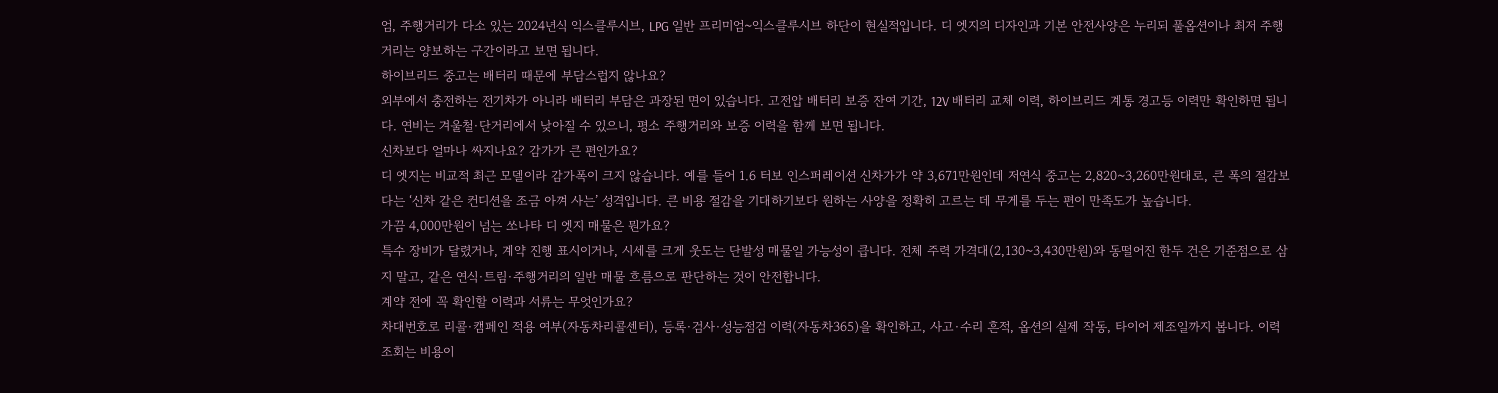엄, 주행거리가 다소 있는 2024년식 익스클루시브, LPG 일반 프리미엄~익스클루시브 하단이 현실적입니다. 디 엣지의 디자인과 기본 안전사양은 누리되 풀옵션이나 최저 주행거리는 양보하는 구간이라고 보면 됩니다.
하이브리드 중고는 배터리 때문에 부담스럽지 않나요?
외부에서 충전하는 전기차가 아니라 배터리 부담은 과장된 면이 있습니다. 고전압 배터리 보증 잔여 기간, 12V 배터리 교체 이력, 하이브리드 계통 경고등 이력만 확인하면 됩니다. 연비는 겨울철·단거리에서 낮아질 수 있으니, 평소 주행거리와 보증 이력을 함께 보면 됩니다.
신차보다 얼마나 싸지나요? 감가가 큰 편인가요?
디 엣지는 비교적 최근 모델이라 감가폭이 크지 않습니다. 예를 들어 1.6 터보 인스퍼레이션 신차가가 약 3,671만원인데 저연식 중고는 2,820~3,260만원대로, 큰 폭의 절감보다는 ‘신차 같은 컨디션을 조금 아껴 사는’ 성격입니다. 큰 비용 절감을 기대하기보다 원하는 사양을 정확히 고르는 데 무게를 두는 편이 만족도가 높습니다.
가끔 4,000만원이 넘는 쏘나타 디 엣지 매물은 뭔가요?
특수 장비가 달렸거나, 계약 진행 표시이거나, 시세를 크게 웃도는 단발성 매물일 가능성이 큽니다. 전체 주력 가격대(2,130~3,430만원)와 동떨어진 한두 건은 기준점으로 삼지 말고, 같은 연식·트림·주행거리의 일반 매물 흐름으로 판단하는 것이 안전합니다.
계약 전에 꼭 확인할 이력과 서류는 무엇인가요?
차대번호로 리콜·캠페인 적용 여부(자동차리콜센터), 등록·검사·성능점검 이력(자동차365)을 확인하고, 사고·수리 흔적, 옵션의 실제 작동, 타이어 제조일까지 봅니다. 이력 조회는 비용이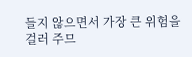들지 않으면서 가장 큰 위험을 걸러 주므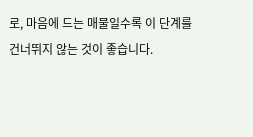로, 마음에 드는 매물일수록 이 단계를 건너뛰지 않는 것이 좋습니다.